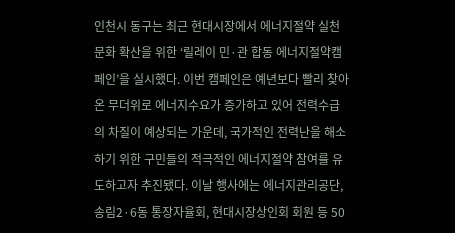인천시 동구는 최근 현대시장에서 에너지절약 실천문화 확산을 위한 ‘릴레이 민·관 합동 에너지절약캠페인’을 실시했다. 이번 캠페인은 예년보다 빨리 찾아온 무더위로 에너지수요가 증가하고 있어 전력수급의 차질이 예상되는 가운데, 국가적인 전력난을 해소하기 위한 구민들의 적극적인 에너지절약 참여를 유도하고자 추진됐다. 이날 행사에는 에너지관리공단, 송림2·6동 통장자율회, 현대시장상인회 회원 등 50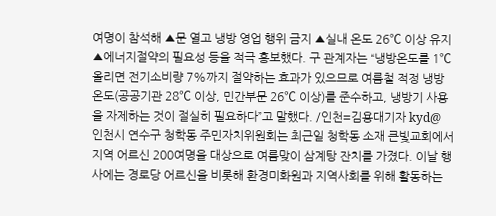여명이 참석해 ▲문 열고 냉방 영업 행위 금지 ▲실내 온도 26℃ 이상 유지 ▲에너지절약의 필요성 등을 적극 홍보했다. 구 관계자는 “냉방온도를 1℃ 올리면 전기소비량 7%까지 절약하는 효과가 있으므로 여름철 적정 냉방온도(공공기관 28℃ 이상, 민간부문 26℃ 이상)를 준수하고, 냉방기 사용을 자제하는 것이 절실히 필요하다”고 말했다. /인천=김용대기자 kyd@
인천시 연수구 청학동 주민자치위원회는 최근일 청학동 소재 큰빛교회에서 지역 어르신 200여명을 대상으로 여름맞이 삼계탕 잔치를 가졌다. 이날 행사에는 경로당 어르신을 비롯해 환경미화원과 지역사회를 위해 활동하는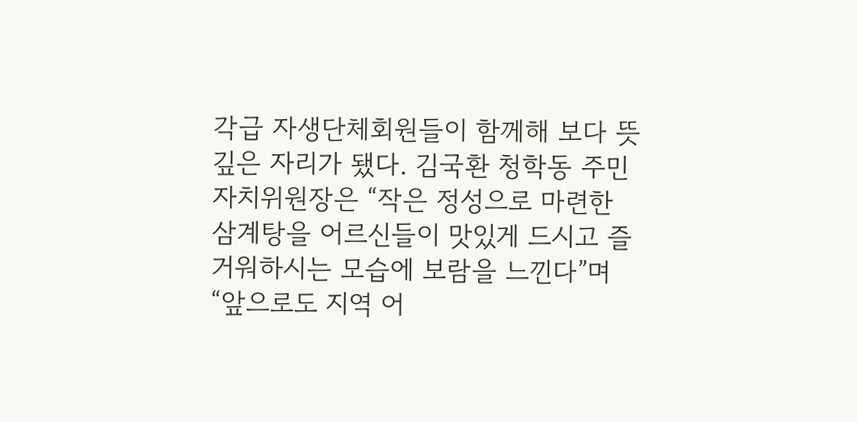각급 자생단체회원들이 함께해 보다 뜻 깊은 자리가 됐다. 김국환 청학동 주민자치위원장은 “작은 정성으로 마련한 삼계탕을 어르신들이 맛있게 드시고 즐거워하시는 모습에 보람을 느낀다”며 “앞으로도 지역 어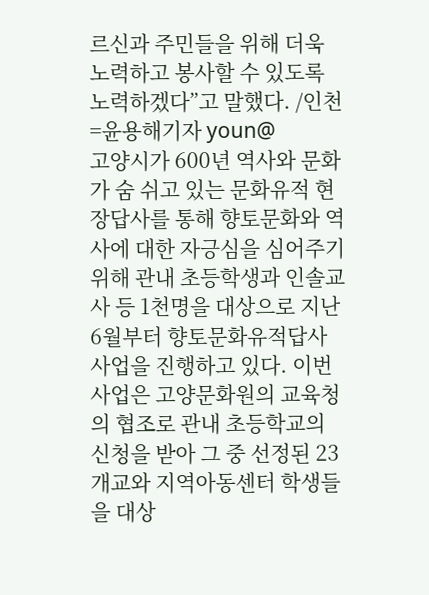르신과 주민들을 위해 더욱 노력하고 봉사할 수 있도록 노력하겠다”고 말했다. /인천=윤용해기자 youn@
고양시가 600년 역사와 문화가 숨 쉬고 있는 문화유적 현장답사를 통해 향토문화와 역사에 대한 자긍심을 심어주기 위해 관내 초등학생과 인솔교사 등 1천명을 대상으로 지난 6월부터 향토문화유적답사 사업을 진행하고 있다. 이번 사업은 고양문화원의 교육청의 협조로 관내 초등학교의 신청을 받아 그 중 선정된 23개교와 지역아동센터 학생들을 대상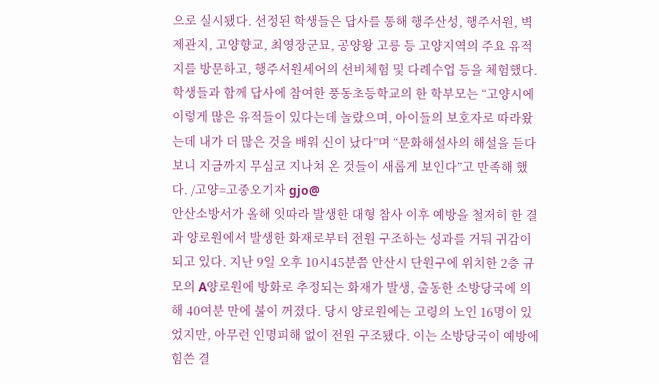으로 실시됐다. 선정된 학생들은 답사를 통해 행주산성, 행주서원, 벽제관지, 고양향교, 최영장군묘, 공양왕 고릉 등 고양지역의 주요 유적지를 방문하고, 행주서원세어의 선비체험 및 다례수업 등을 체험했다. 학생들과 함께 답사에 참여한 풍동초등학교의 한 학부모는 “고양시에 이렇게 많은 유적들이 있다는데 놀랐으며, 아이들의 보호자로 따라왔는데 내가 더 많은 것을 배워 신이 났다”며 “문화해설사의 해설을 듣다보니 지금까지 무심코 지나쳐 온 것들이 새롭게 보인다”고 만족해 했다. /고양=고중오기자 gjo@
안산소방서가 올해 잇따라 발생한 대형 참사 이후 예방을 철저히 한 결과 양로원에서 발생한 화재로부터 전원 구조하는 성과를 거둬 귀감이 되고 있다. 지난 9일 오후 10시45분쯤 안산시 단원구에 위치한 2층 규모의 A양로원에 방화로 추정되는 화재가 발생, 출동한 소방당국에 의해 40여분 만에 불이 꺼졌다. 당시 양로원에는 고령의 노인 16명이 있었지만, 아무런 인명피해 없이 전원 구조됐다. 이는 소방당국이 예방에 힘쓴 결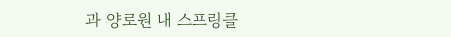과 양로원 내 스프링클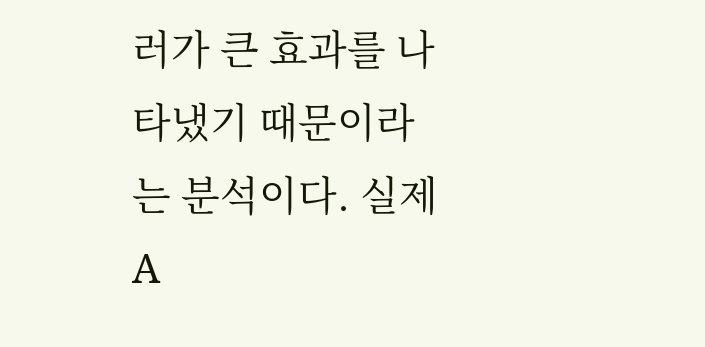러가 큰 효과를 나타냈기 때문이라는 분석이다. 실제 A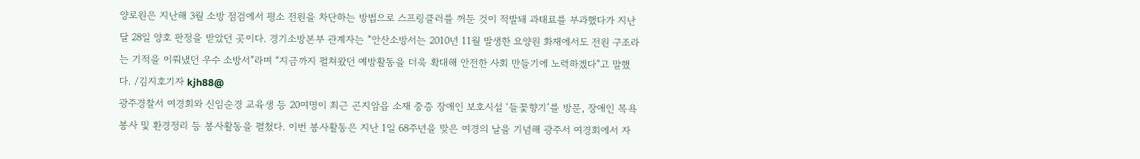양로원은 지난해 3월 소방 점검에서 평소 전원을 차단하는 방법으로 스프링클러를 꺼둔 것이 적발돼 과태료를 부과했다가 지난달 28일 양호 판정을 받았던 곳이다. 경기소방본부 관계자는 “안산소방서는 2010년 11월 발생한 요양원 화재에서도 전원 구조라는 기적을 이뤄냈던 우수 소방서”라며 “지금까지 펼쳐왔던 예방활동을 더욱 확대해 안전한 사회 만들기에 노력하겠다”고 말했다. /김지호기자 kjh88@
광주경찰서 여경회와 신임순경 교육생 등 20여명이 최근 곤지암읍 소재 중증 장애인 보호시설 ‘들꽃향기’를 방문, 장애인 목욕봉사 및 환경정리 등 봉사활동을 펼쳤다. 이번 봉사활동은 지난 1일 68주년을 맞은 여경의 날을 기념해 광주서 여경회에서 자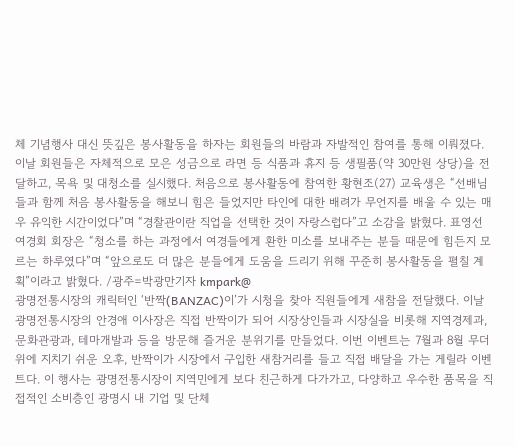체 기념행사 대신 뜻깊은 봉사활동을 하자는 회원들의 바람과 자발적인 참여를 통해 이뤄졌다. 이날 회원들은 자체적으로 모은 성금으로 라면 등 식품과 휴지 등 생필품(약 30만원 상당)을 전달하고, 목욕 및 대청소를 실시했다. 처음으로 봉사활동에 참여한 황현조(27) 교육생은 “선배님들과 함께 처음 봉사활동을 해보니 힘은 들었지만 타인에 대한 배려가 무언지를 배울 수 있는 매우 유익한 시간이었다”며 “경찰관이란 직업을 선택한 것이 자랑스럽다”고 소감을 밝혔다. 표영선 여경회 회장은 “청소를 하는 과정에서 여경들에게 환한 미소를 보내주는 분들 때문에 힘든지 모르는 하루였다”며 “앞으로도 더 많은 분들에게 도움을 드리기 위해 꾸준히 봉사활동을 펼칠 계획”이라고 밝혔다. /광주=박광만기자 kmpark@
광명전통시장의 캐릭터인 ‘반짝(BANZAC)이’가 시청을 찾아 직원들에게 새참을 전달했다. 이날 광명전통시장의 안경애 이사장은 직접 반짝이가 되어 시장상인들과 시장실을 비롯해 지역경제과, 문화관광과, 테마개발과 등을 방문해 즐거운 분위기를 만들었다. 이번 이벤트는 7월과 8월 무더위에 지치기 쉬운 오후, 반짝이가 시장에서 구입한 새참거리를 들고 직접 배달을 가는 게릴라 이벤트다. 이 행사는 광명전통시장이 지역민에게 보다 친근하게 다가가고, 다양하고 우수한 품목을 직접적인 소비층인 광명시 내 기업 및 단체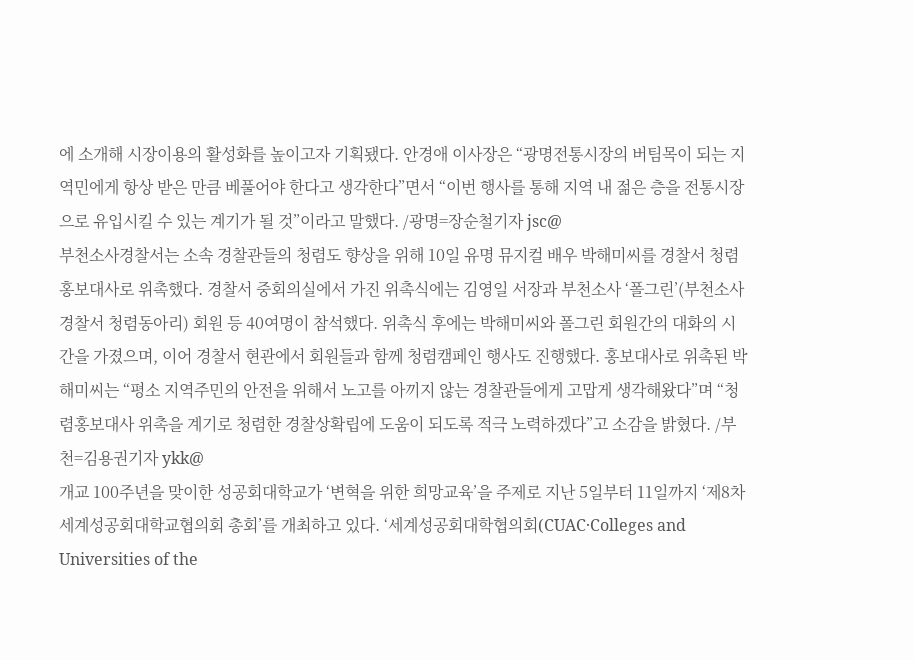에 소개해 시장이용의 활성화를 높이고자 기획됐다. 안경애 이사장은 “광명전통시장의 버팀목이 되는 지역민에게 항상 받은 만큼 베풀어야 한다고 생각한다”면서 “이번 행사를 통해 지역 내 젊은 층을 전통시장으로 유입시킬 수 있는 계기가 될 것”이라고 말했다. /광명=장순철기자 jsc@
부천소사경찰서는 소속 경찰관들의 청렴도 향상을 위해 10일 유명 뮤지컬 배우 박해미씨를 경찰서 청렴홍보대사로 위촉했다. 경찰서 중회의실에서 가진 위촉식에는 김영일 서장과 부천소사 ‘폴그린’(부천소사경찰서 청렴동아리) 회원 등 40여명이 참석했다. 위촉식 후에는 박해미씨와 폴그린 회원간의 대화의 시간을 가졌으며, 이어 경찰서 현관에서 회원들과 함께 청렴캠페인 행사도 진행했다. 홍보대사로 위촉된 박해미씨는 “평소 지역주민의 안전을 위해서 노고를 아끼지 않는 경찰관들에게 고맙게 생각해왔다”며 “청렴홍보대사 위촉을 계기로 청렴한 경찰상확립에 도움이 되도록 적극 노력하겠다”고 소감을 밝혔다. /부천=김용권기자 ykk@
개교 100주년을 맞이한 성공회대학교가 ‘변혁을 위한 희망교육’을 주제로 지난 5일부터 11일까지 ‘제8차 세계성공회대학교협의회 총회’를 개최하고 있다. ‘세계성공회대학협의회(CUAC·Colleges and Universities of the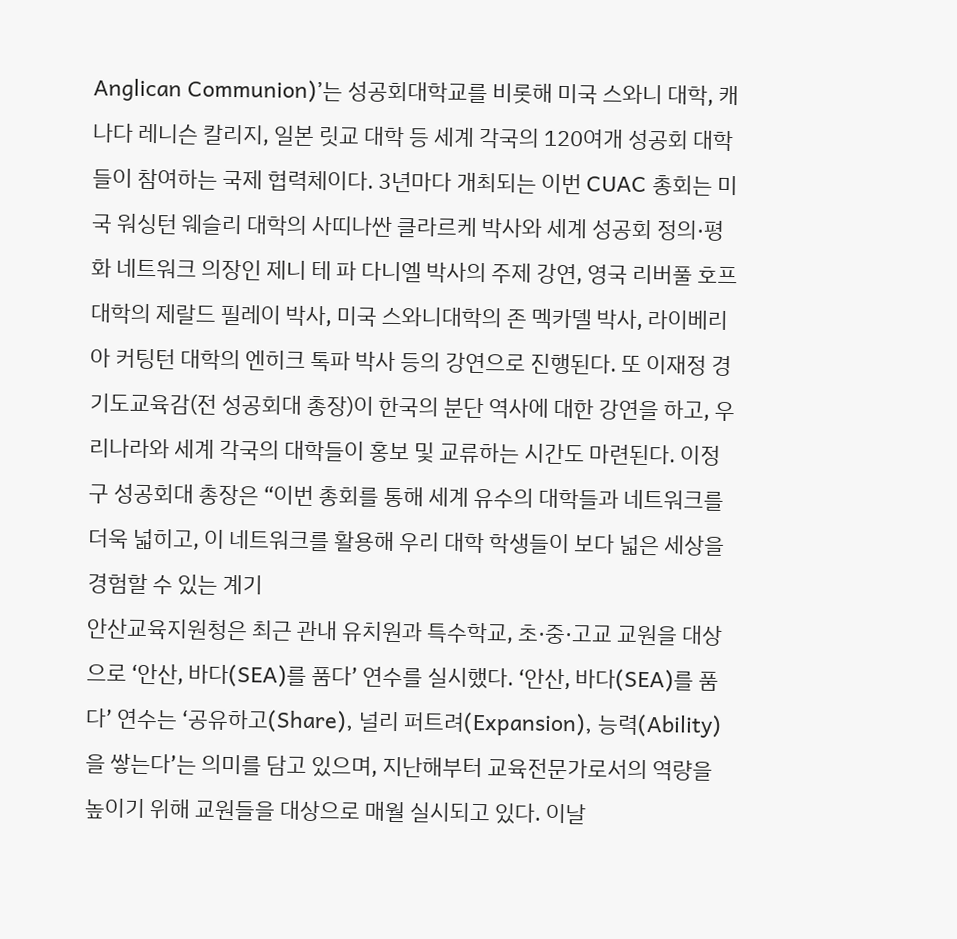Anglican Communion)’는 성공회대학교를 비롯해 미국 스와니 대학, 캐나다 레니슨 칼리지, 일본 릿교 대학 등 세계 각국의 120여개 성공회 대학들이 참여하는 국제 협력체이다. 3년마다 개최되는 이번 CUAC 총회는 미국 워싱턴 웨슬리 대학의 사띠나싼 클라르케 박사와 세계 성공회 정의·평화 네트워크 의장인 제니 테 파 다니엘 박사의 주제 강연, 영국 리버풀 호프 대학의 제랄드 필레이 박사, 미국 스와니대학의 존 멕카델 박사, 라이베리아 커팅턴 대학의 엔히크 톡파 박사 등의 강연으로 진행된다. 또 이재정 경기도교육감(전 성공회대 총장)이 한국의 분단 역사에 대한 강연을 하고, 우리나라와 세계 각국의 대학들이 홍보 및 교류하는 시간도 마련된다. 이정구 성공회대 총장은 “이번 총회를 통해 세계 유수의 대학들과 네트워크를 더욱 넓히고, 이 네트워크를 활용해 우리 대학 학생들이 보다 넓은 세상을 경험할 수 있는 계기
안산교육지원청은 최근 관내 유치원과 특수학교, 초·중·고교 교원을 대상으로 ‘안산, 바다(SEA)를 품다’ 연수를 실시했다. ‘안산, 바다(SEA)를 품다’ 연수는 ‘공유하고(Share), 널리 퍼트려(Expansion), 능력(Ability)을 쌓는다’는 의미를 담고 있으며, 지난해부터 교육전문가로서의 역량을 높이기 위해 교원들을 대상으로 매월 실시되고 있다. 이날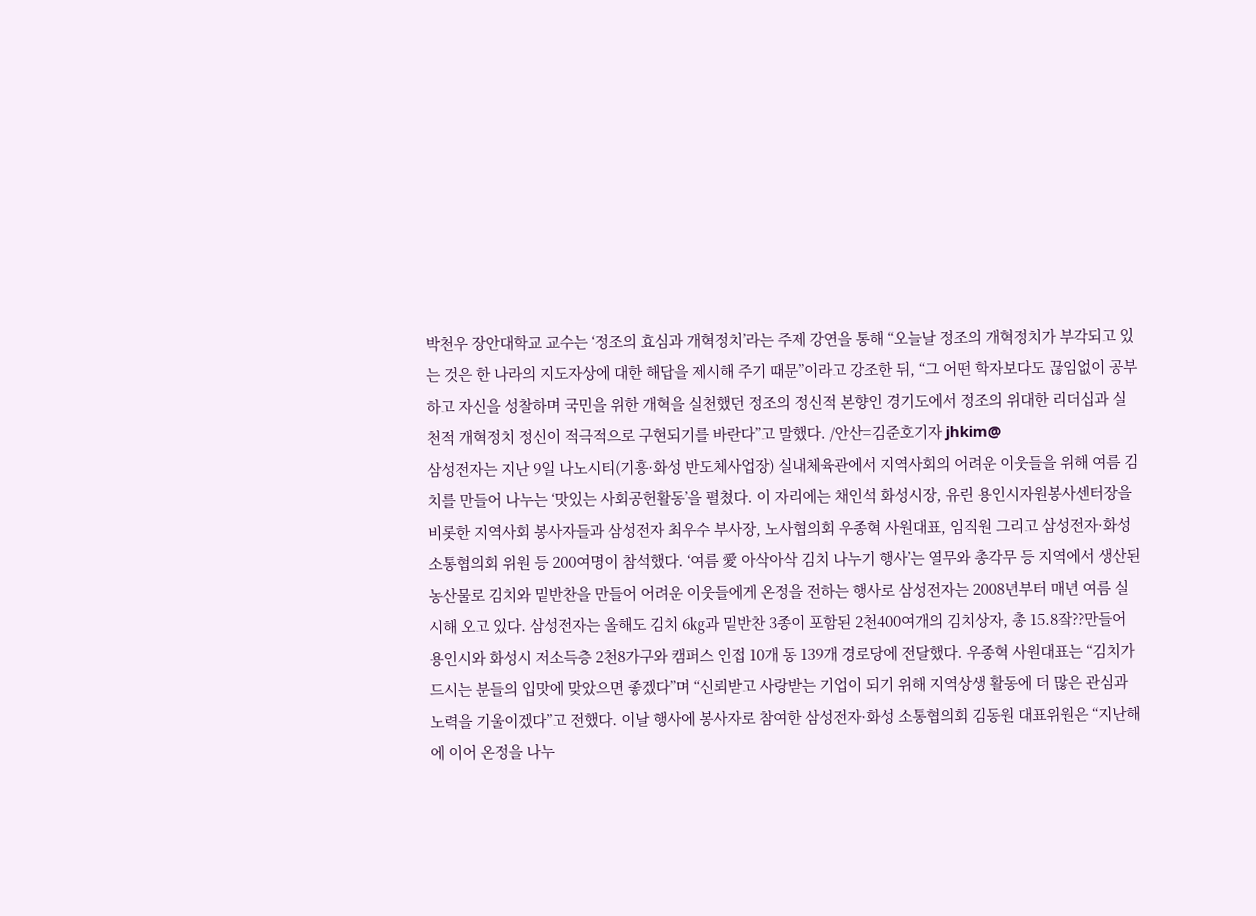박천우 장안대학교 교수는 ‘정조의 효심과 개혁정치’라는 주제 강연을 통해 “오늘날 정조의 개혁정치가 부각되고 있는 것은 한 나라의 지도자상에 대한 해답을 제시해 주기 때문”이라고 강조한 뒤, “그 어떤 학자보다도 끊임없이 공부하고 자신을 성찰하며 국민을 위한 개혁을 실천했던 정조의 정신적 본향인 경기도에서 정조의 위대한 리더십과 실천적 개혁정치 정신이 적극적으로 구현되기를 바란다”고 말했다. /안산=김준호기자 jhkim@
삼성전자는 지난 9일 나노시티(기흥·화성 반도체사업장) 실내체육관에서 지역사회의 어려운 이웃들을 위해 여름 김치를 만들어 나누는 ‘맛있는 사회공헌활동’을 펼쳤다. 이 자리에는 채인석 화성시장, 유린 용인시자원봉사센터장을 비롯한 지역사회 봉사자들과 삼성전자 최우수 부사장, 노사협의회 우종혁 사원대표, 임직원 그리고 삼성전자·화성 소통협의회 위원 등 200여명이 참석했다. ‘여름 愛 아삭아삭 김치 나누기 행사’는 열무와 총각무 등 지역에서 생산된 농산물로 김치와 밑반찬을 만들어 어려운 이웃들에게 온정을 전하는 행사로 삼성전자는 2008년부터 매년 여름 실시해 오고 있다. 삼성전자는 올해도 김치 6㎏과 밑반찬 3종이 포함된 2천400여개의 김치상자, 총 15.8잨??만들어 용인시와 화성시 저소득층 2천8가구와 캠퍼스 인접 10개 동 139개 경로당에 전달했다. 우종혁 사원대표는 “김치가 드시는 분들의 입맛에 맞았으면 좋겠다”며 “신뢰받고 사랑받는 기업이 되기 위해 지역상생 활동에 더 많은 관심과 노력을 기울이겠다”고 전했다. 이날 행사에 봉사자로 참여한 삼성전자·화성 소통협의회 김동원 대표위원은 “지난해에 이어 온정을 나누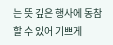는 뜻 깊은 행사에 동참할 수 있어 기쁘게